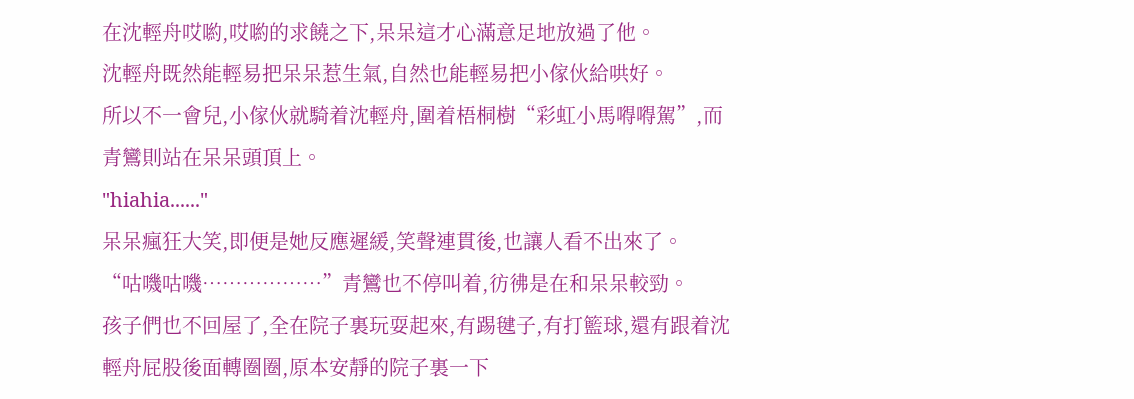在沈輕舟哎喲,哎喲的求饒之下,呆呆這才心滿意足地放過了他。
沈輕舟既然能輕易把呆呆惹生氣,自然也能輕易把小傢伙給哄好。
所以不一會兒,小傢伙就騎着沈輕舟,圍着梧桐樹“彩虹小馬嘚嘚駕”,而青鸞則站在呆呆頭頂上。
"hiahia......"
呆呆瘋狂大笑,即便是她反應遲緩,笑聲連貫後,也讓人看不出來了。
“咕嘰咕嘰………………”青鸞也不停叫着,彷彿是在和呆呆較勁。
孩子們也不回屋了,全在院子裏玩耍起來,有踢毽子,有打籃球,還有跟着沈輕舟屁股後面轉圈圈,原本安靜的院子裏一下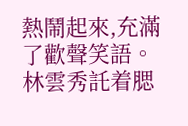熱鬧起來,充滿了歡聲笑語。
林雲秀託着腮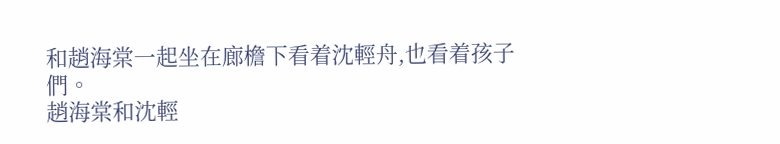和趙海棠一起坐在廊檐下看着沈輕舟,也看着孩子們。
趙海棠和沈輕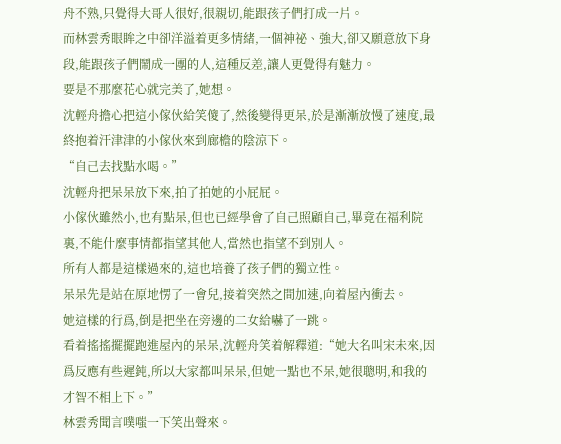舟不熟,只覺得大哥人很好,很親切,能跟孩子們打成一片。
而林雲秀眼眸之中卻洋溢着更多情緒,一個神祕、強大,卻又願意放下身段,能跟孩子們鬧成一團的人,這種反差,讓人更覺得有魅力。
要是不那麼花心就完美了,她想。
沈輕舟擔心把這小傢伙給笑傻了,然後變得更呆,於是漸漸放慢了速度,最終抱着汗津津的小傢伙來到廊檐的陰涼下。
“自己去找點水喝。”
沈輕舟把呆呆放下來,拍了拍她的小屁屁。
小傢伙雖然小,也有點呆,但也已經學會了自己照顧自己,畢竟在福利院裏,不能什麼事情都指望其他人,當然也指望不到別人。
所有人都是這樣過來的,這也培養了孩子們的獨立性。
呆呆先是站在原地愣了一會兒,接着突然之間加速,向着屋內衝去。
她這樣的行爲,倒是把坐在旁邊的二女給嚇了一跳。
看着搖搖擺擺跑進屋內的呆呆,沈輕舟笑着解釋道:“她大名叫宋未來,因爲反應有些遲鈍,所以大家都叫呆呆,但她一點也不呆,她很聰明,和我的才智不相上下。”
林雲秀聞言噗嗤一下笑出聲來。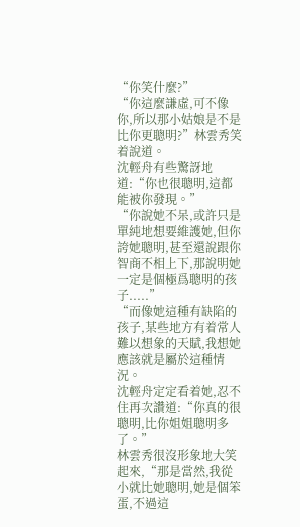“你笑什麼?”
“你這麼謙虛,可不像你,所以那小姑娘是不是比你更聰明?”林雲秀笑着說道。
沈輕舟有些驚訝地道:“你也很聰明,這都能被你發現。”
“你說她不呆,或許只是單純地想要維護她,但你誇她聰明,甚至還說跟你智商不相上下,那說明她一定是個極爲聰明的孩子.....”
“而像她這種有缺陷的孩子,某些地方有着常人難以想象的天賦,我想她應該就是屬於這種情況。
沈輕舟定定看着她,忍不住再次讚道:“你真的很聰明,比你姐姐聰明多了。”
林雲秀很沒形象地大笑起來,“那是當然,我從小就比她聰明,她是個笨蛋,不過這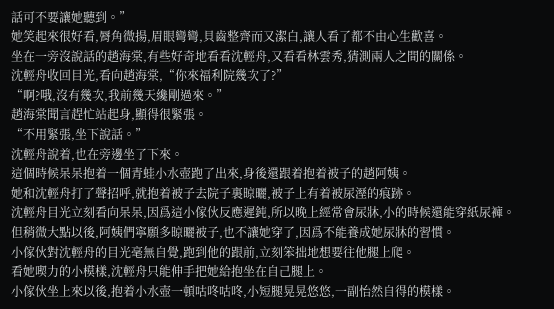話可不要讓她聽到。”
她笑起來很好看,脣角微揚,眉眼彎彎,貝齒整齊而又潔白,讓人看了都不由心生歡喜。
坐在一旁沒說話的趙海棠,有些好奇地看看沈輕舟,又看看林雲秀,猜測兩人之間的關係。
沈輕舟收回目光,看向趙海棠,“你來福利院幾次了?”
“啊?哦,沒有幾次,我前幾天纔剛過來。”
趙海棠聞言趕忙站起身,顯得很緊張。
“不用緊張,坐下說話。”
沈輕舟說着,也在旁邊坐了下來。
這個時候呆呆抱着一個青蛙小水壺跑了出來,身後還跟着抱着被子的趙阿姨。
她和沈輕舟打了聲招呼,就抱着被子去院子裏晾曬,被子上有着被尿溼的痕跡。
沈輕舟目光立刻看向呆呆,因爲這小傢伙反應遲鈍,所以晚上經常會尿牀,小的時候還能穿紙尿褲。
但稍微大點以後,阿姨們寧願多晾曬被子,也不讓她穿了,因爲不能養成她尿牀的習慣。
小傢伙對沈輕舟的目光毫無自覺,跑到他的跟前,立刻笨拙地想要往他腿上爬。
看她喫力的小模樣,沈輕舟只能伸手把她給抱坐在自己腿上。
小傢伙坐上來以後,抱着小水壺一頓咕咚咕咚,小短腿晃晃悠悠,一副怡然自得的模樣。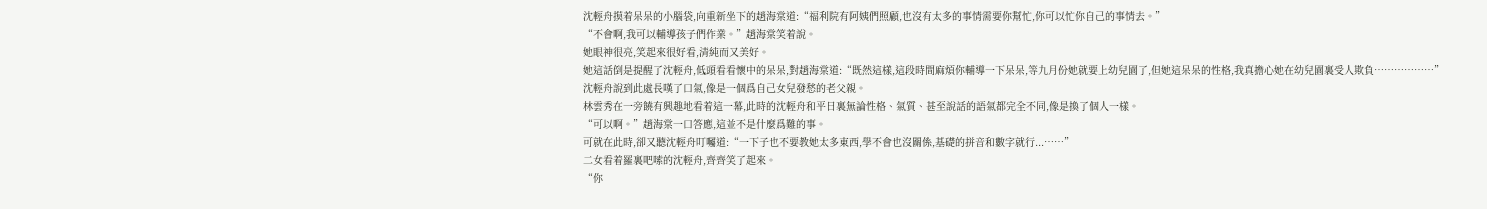沈輕舟摸着呆呆的小腦袋,向重新坐下的趙海棠道:“福利院有阿姨們照顧,也沒有太多的事情需要你幫忙,你可以忙你自己的事情去。”
“不會啊,我可以輔導孩子們作業。”趙海棠笑着說。
她眼神很亮,笑起來很好看,清純而又美好。
她這話倒是提醒了沈輕舟,低頭看看懷中的呆呆,對趙海棠道:“既然這樣,這段時間麻煩你輔導一下呆呆,等九月份她就要上幼兒園了,但她這呆呆的性格,我真擔心她在幼兒園裏受人欺負………………”
沈輕舟說到此處長嘆了口氣,像是一個爲自己女兒發愁的老父親。
林雲秀在一旁饒有興趣地看着這一幕,此時的沈輕舟和平日裏無論性格、氣質、甚至說話的語氣都完全不同,像是換了個人一樣。
“可以啊。”趙海棠一口答應,這並不是什麼爲難的事。
可就在此時,卻又聽沈輕舟叮囑道:“一下子也不要教她太多東西,學不會也沒關係,基礎的拼音和數字就行...……”
二女看着羅裏吧嗦的沈輕舟,齊齊笑了起來。
“你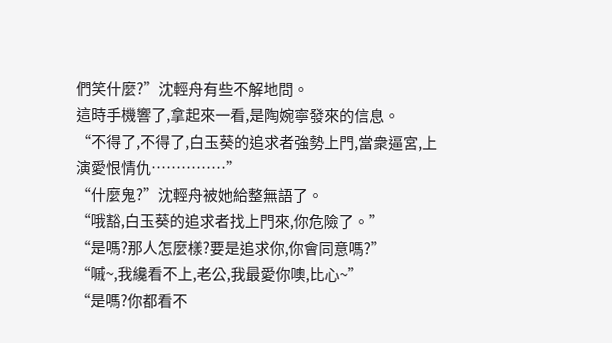們笑什麼?”沈輕舟有些不解地問。
這時手機響了,拿起來一看,是陶婉寧發來的信息。
“不得了,不得了,白玉葵的追求者強勢上門,當衆逼宮,上演愛恨情仇……………”
“什麼鬼?”沈輕舟被她給整無語了。
“哦豁,白玉葵的追求者找上門來,你危險了。”
“是嗎?那人怎麼樣?要是追求你,你會同意嗎?”
“嘁~,我纔看不上,老公,我最愛你噢,比心~”
“是嗎?你都看不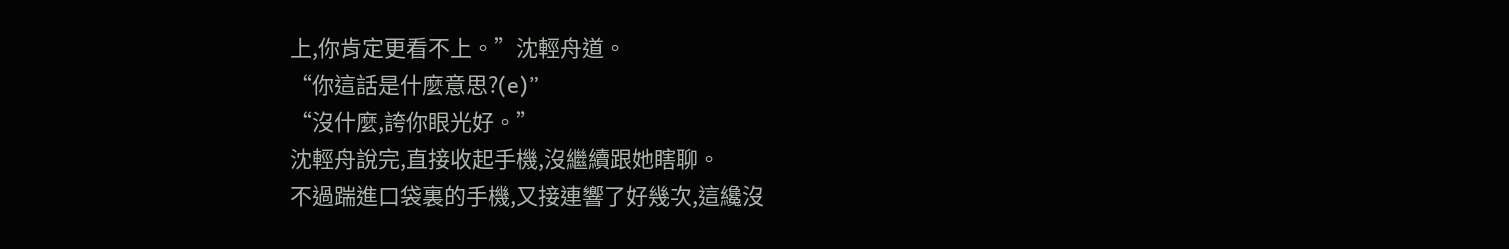上,你肯定更看不上。”沈輕舟道。
“你這話是什麼意思?(e)”
“沒什麼,誇你眼光好。”
沈輕舟說完,直接收起手機,沒繼續跟她瞎聊。
不過踹進口袋裏的手機,又接連響了好幾次,這纔沒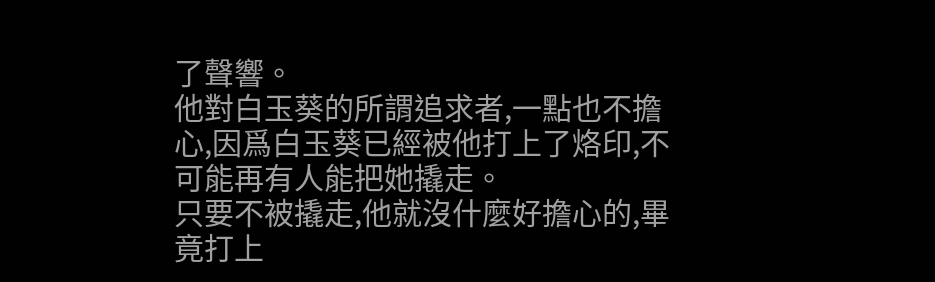了聲響。
他對白玉葵的所謂追求者,一點也不擔心,因爲白玉葵已經被他打上了烙印,不可能再有人能把她撬走。
只要不被撬走,他就沒什麼好擔心的,畢竟打上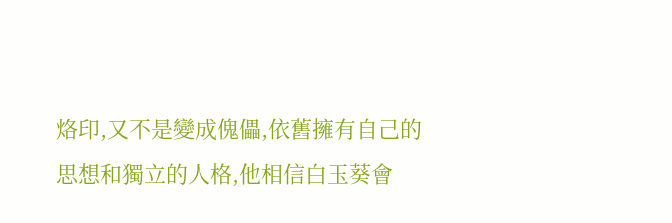烙印,又不是變成傀儡,依舊擁有自己的思想和獨立的人格,他相信白玉葵會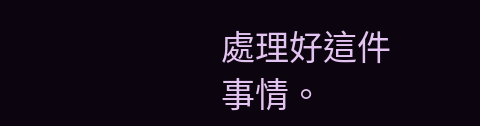處理好這件事情。